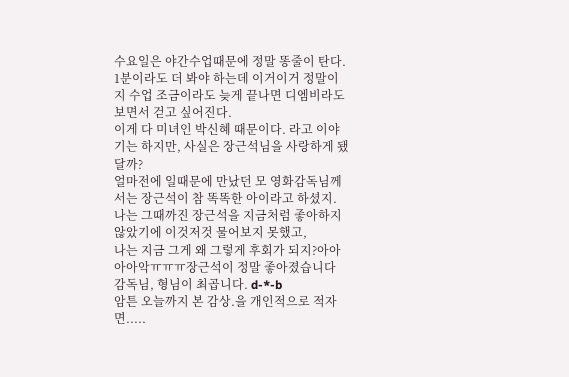수요일은 야간수업때문에 정말 똥줄이 탄다.
1분이라도 더 봐야 하는데 이거이거 정말이지 수업 조금이라도 늦게 끝나면 디엠비라도 보면서 걷고 싶어진다.
이게 다 미녀인 박신혜 때문이다. 라고 이야기는 하지만, 사실은 장근석님을 사랑하게 됐달까?
얼마전에 일때문에 만났던 모 영화감독님께서는 장근석이 참 똑똑한 아이라고 하셨지.
나는 그때까진 장근석을 지금처럼 좋아하지 않았기에 이것저것 물어보지 못했고,
나는 지금 그게 왜 그렇게 후회가 되지?아아아아악ㅠㅠㅠ장근석이 정말 좋아졌습니다 감독님, 형님이 최곱니다. d-*-b
암튼 오늘까지 본 감상.을 개인적으로 적자면.....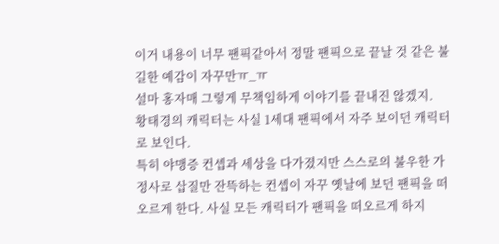이거 내용이 너무 팬픽같아서 정말 팬픽으로 끝날 것 같은 불길한 예감이 자꾸만ㅠ_ㅠ
설마 홍자매 그렇게 무책임하게 이야기를 끝내진 않겠지.
황태경의 캐릭터는 사실 1세대 팬픽에서 자주 보이던 캐릭터로 보인다.
특히 야맹증 컨셉과 세상을 다가졌지만 스스로의 불우한 가정사로 삽질만 잔뜩하는 컨셉이 자꾸 옛날에 보던 팬픽을 떠오르게 한다. 사실 모든 캐릭터가 팬픽을 떠오르게 하지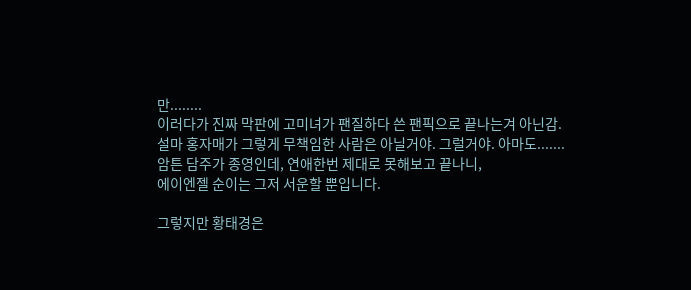만........
이러다가 진짜 막판에 고미녀가 팬질하다 쓴 팬픽으로 끝나는겨 아닌감.
설마 홍자매가 그렇게 무책임한 사람은 아닐거야. 그럴거야. 아마도.......
암튼 담주가 종영인데, 연애한번 제대로 못해보고 끝나니,
에이엔젤 순이는 그저 서운할 뿐입니다.

그렇지만 황태경은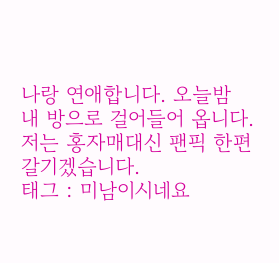나랑 연애합니다. 오늘밤 내 방으로 걸어들어 옵니다.
저는 홍자매대신 팬픽 한편 갈기겠습니다.
태그 : 미남이시네요